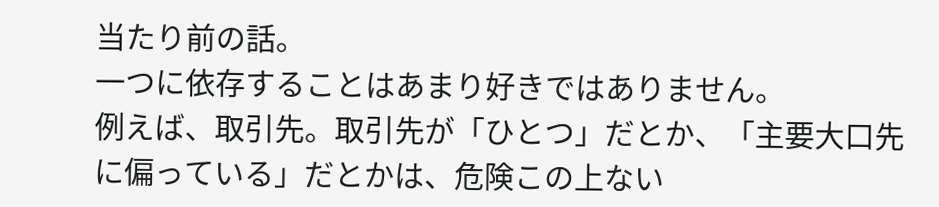当たり前の話。
一つに依存することはあまり好きではありません。
例えば、取引先。取引先が「ひとつ」だとか、「主要大口先に偏っている」だとかは、危険この上ない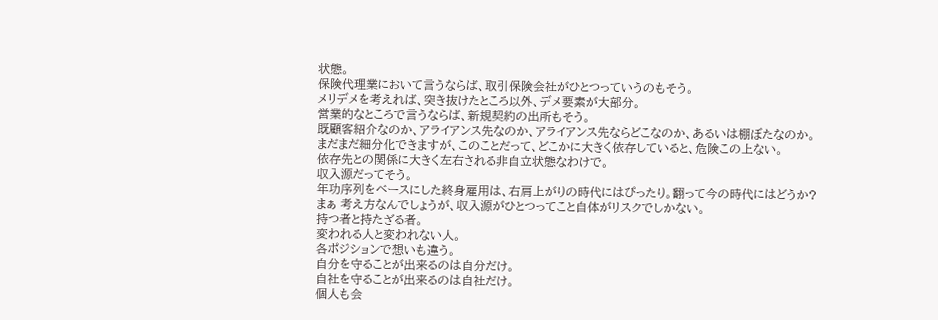状態。
保険代理業において言うならば、取引保険会社がひとつっていうのもそう。
メリデメを考えれば、突き抜けたところ以外、デメ要素が大部分。
営業的なところで言うならば、新規契約の出所もそう。
既顧客紹介なのか、アライアンス先なのか、アライアンス先ならどこなのか、あるいは棚ぼたなのか。
まだまだ細分化できますが、このことだって、どこかに大きく依存していると、危険この上ない。
依存先との関係に大きく左右される非自立状態なわけで。
収入源だってそう。
年功序列をベースにした終身雇用は、右肩上がりの時代にはぴったり。翻って今の時代にはどうか?
まぁ 考え方なんでしょうが、収入源がひとつってこと自体がリスクでしかない。
持つ者と持たざる者。
変われる人と変われない人。
各ポジションで想いも違う。
自分を守ることが出来るのは自分だけ。
自社を守ることが出来るのは自社だけ。
個人も会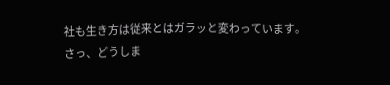社も生き方は従来とはガラッと変わっています。
さっ、どうしま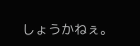しょうかねぇ。